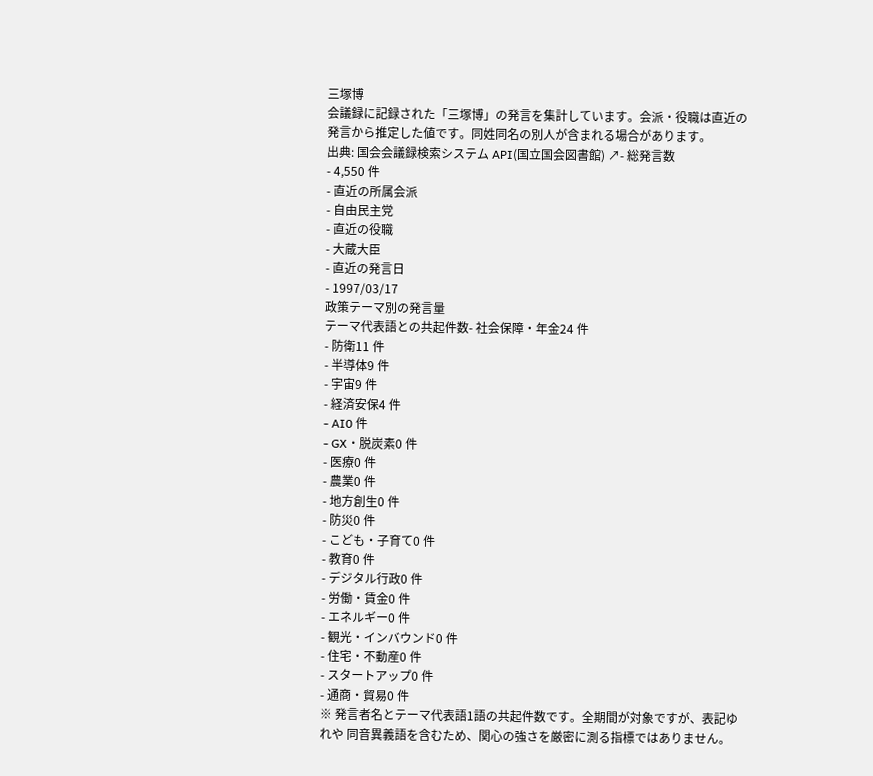三塚博
会議録に記録された「三塚博」の発言を集計しています。会派・役職は直近の発言から推定した値です。同姓同名の別人が含まれる場合があります。
出典: 国会会議録検索システム API(国立国会図書館) ↗- 総発言数
- 4,550 件
- 直近の所属会派
- 自由民主党
- 直近の役職
- 大蔵大臣
- 直近の発言日
- 1997/03/17
政策テーマ別の発言量
テーマ代表語との共起件数- 社会保障・年金24 件
- 防衛11 件
- 半導体9 件
- 宇宙9 件
- 経済安保4 件
- AI0 件
- GX・脱炭素0 件
- 医療0 件
- 農業0 件
- 地方創生0 件
- 防災0 件
- こども・子育て0 件
- 教育0 件
- デジタル行政0 件
- 労働・賃金0 件
- エネルギー0 件
- 観光・インバウンド0 件
- 住宅・不動産0 件
- スタートアップ0 件
- 通商・貿易0 件
※ 発言者名とテーマ代表語1語の共起件数です。全期間が対象ですが、表記ゆれや 同音異義語を含むため、関心の強さを厳密に測る指標ではありません。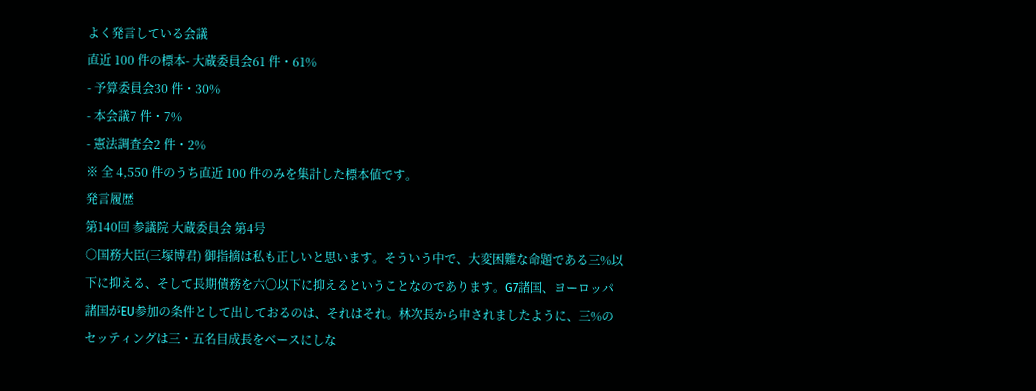よく発言している会議
直近 100 件の標本- 大蔵委員会61 件・61%
- 予算委員会30 件・30%
- 本会議7 件・7%
- 憲法調査会2 件・2%
※ 全 4,550 件のうち直近 100 件のみを集計した標本値です。
発言履歴
第140回 参議院 大蔵委員会 第4号
○国務大臣(三塚博君) 御指摘は私も正しいと思います。そういう中で、大変困難な命題である三%以下に抑える、そして長期債務を六〇以下に抑えるということなのであります。G7諸国、ヨーロッパ諸国がEU参加の条件として出しておるのは、それはそれ。林次長から申されましたように、三%のセッティングは三・五名目成長をベースにしな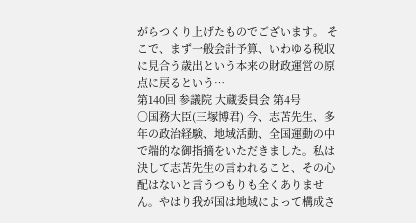がらつくり上げたものでございます。 そこで、まず一般会計予算、いわゆる税収に見合う歳出という本来の財政運営の原点に戻るという…
第140回 参議院 大蔵委員会 第4号
○国務大臣(三塚博君) 今、志苫先生、多年の政治経験、地域活動、全国運動の中で端的な御指摘をいただきました。私は決して志苫先生の言われること、その心配はないと言うつもりも全くありません。やはり我が国は地域によって構成さ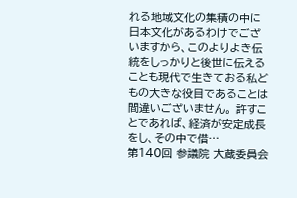れる地域文化の集積の中に日本文化があるわけでございますから、このよりよき伝統をしっかりと後世に伝えることも現代で生きておる私どもの大きな役目であることは間違いございません。 許すことであれば、経済が安定成長をし、その中で借…
第140回 参議院 大蔵委員会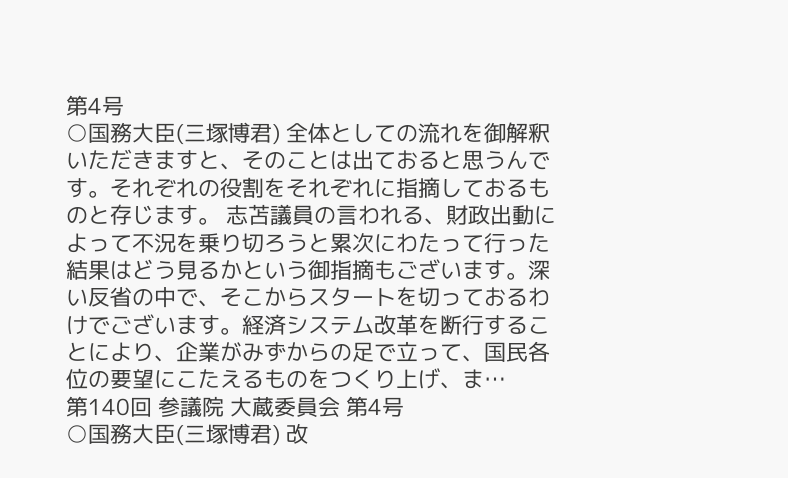第4号
○国務大臣(三塚博君) 全体としての流れを御解釈いただきますと、そのことは出ておると思うんです。それぞれの役割をそれぞれに指摘しておるものと存じます。 志苫議員の言われる、財政出動によって不況を乗り切ろうと累次にわたって行った結果はどう見るかという御指摘もございます。深い反省の中で、そこからスタートを切っておるわけでございます。経済システム改革を断行することにより、企業がみずからの足で立って、国民各位の要望にこたえるものをつくり上げ、ま…
第140回 参議院 大蔵委員会 第4号
○国務大臣(三塚博君) 改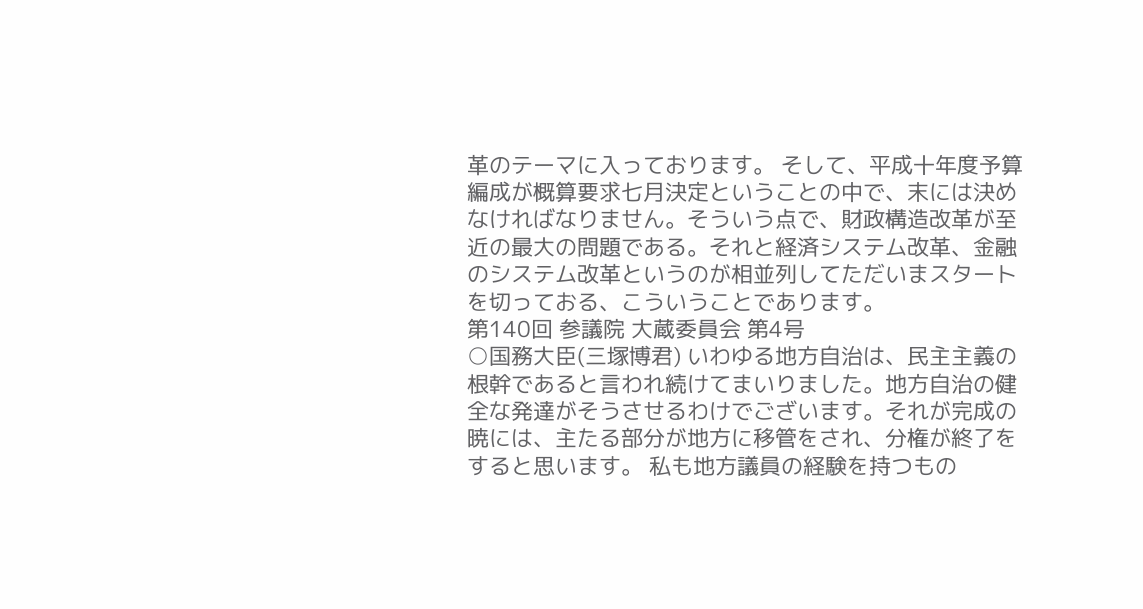革のテーマに入っております。 そして、平成十年度予算編成が概算要求七月決定ということの中で、末には決めなければなりません。そういう点で、財政構造改革が至近の最大の問題である。それと経済システム改革、金融のシステム改革というのが相並列してただいまスタートを切っておる、こういうことであります。
第140回 参議院 大蔵委員会 第4号
○国務大臣(三塚博君) いわゆる地方自治は、民主主義の根幹であると言われ続けてまいりました。地方自治の健全な発達がそうさせるわけでございます。それが完成の暁には、主たる部分が地方に移管をされ、分権が終了をすると思います。 私も地方議員の経験を持つもの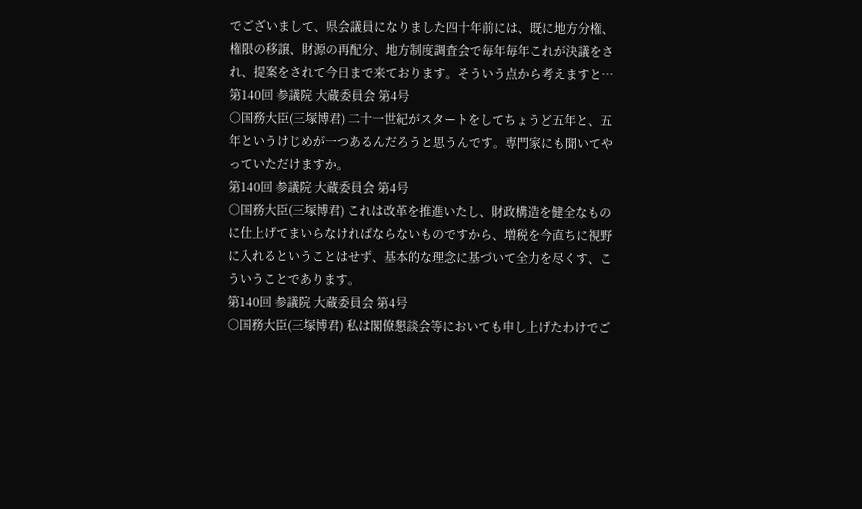でございまして、県会議員になりました四十年前には、既に地方分権、権限の移譲、財源の再配分、地方制度調査会で毎年毎年これが決議をされ、提案をされて今日まで来ております。そういう点から考えますと…
第140回 参議院 大蔵委員会 第4号
○国務大臣(三塚博君) 二十一世紀がスタートをしてちょうど五年と、五年というけじめが一つあるんだろうと思うんです。専門家にも聞いてやっていただけますか。
第140回 参議院 大蔵委員会 第4号
○国務大臣(三塚博君) これは改革を推進いたし、財政構造を健全なものに仕上げてまいらなければならないものですから、増税を今直ちに視野に入れるということはせず、基本的な理念に基づいて全力を尽くす、こういうことであります。
第140回 参議院 大蔵委員会 第4号
○国務大臣(三塚博君) 私は閣僚懇談会等においても申し上げたわけでご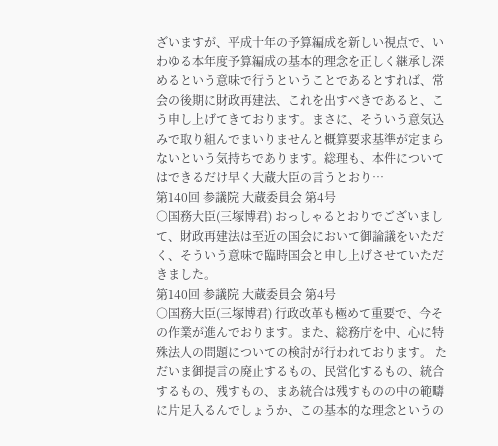ざいますが、平成十年の予算編成を新しい視点で、いわゆる本年度予算編成の基本的理念を正しく継承し深めるという意味で行うということであるとすれば、常会の後期に財政再建法、これを出すべきであると、こう申し上げてきております。まさに、そういう意気込みで取り組んでまいりませんと概算要求基準が定まらないという気持ちであります。総理も、本件についてはできるだけ早く大蔵大臣の言うとおり…
第140回 参議院 大蔵委員会 第4号
○国務大臣(三塚博君) おっしゃるとおりでございまして、財政再建法は至近の国会において御論議をいただく、そういう意味で臨時国会と申し上げさせていただきました。
第140回 参議院 大蔵委員会 第4号
○国務大臣(三塚博君) 行政改革も極めて重要で、今その作業が進んでおります。また、総務庁を中、心に特殊法人の問題についての検討が行われております。 ただいま御提言の廃止するもの、民営化するもの、統合するもの、残すもの、まあ統合は残すものの中の範疇に片足入るんでしょうか、この基本的な理念というの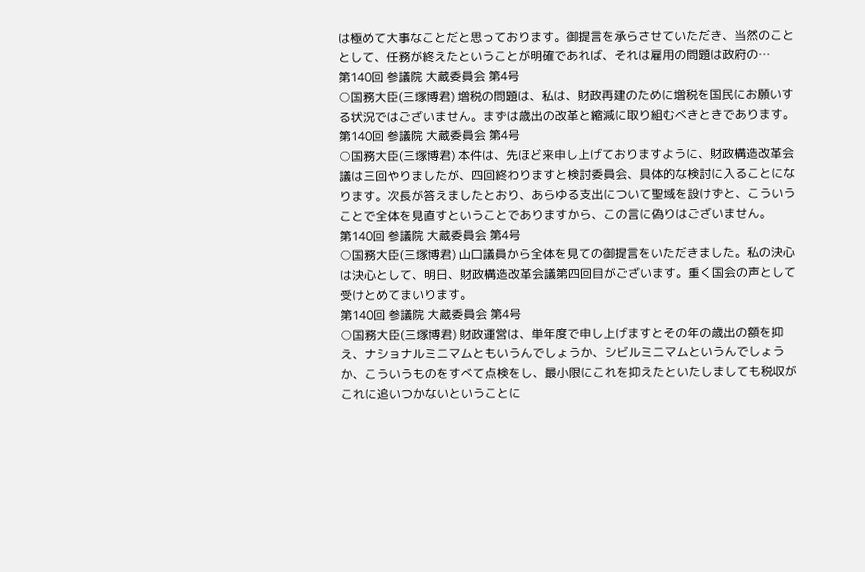は極めて大事なことだと思っております。御提言を承らさせていただき、当然のこととして、任務が終えたということが明確であれば、それは雇用の問題は政府の…
第140回 参議院 大蔵委員会 第4号
○国務大臣(三塚博君) 増税の問題は、私は、財政再建のために増税を国民にお願いする状況ではございません。まずは歳出の改革と縮減に取り組むべきときであります。
第140回 参議院 大蔵委員会 第4号
○国務大臣(三塚博君) 本件は、先ほど来申し上げておりますように、財政構造改革会議は三回やりましたが、四回終わりますと検討委員会、具体的な検討に入ることになります。次長が答えましたとおり、あらゆる支出について聖域を設けずと、こういうことで全体を見直すということでありますから、この言に偽りはございません。
第140回 参議院 大蔵委員会 第4号
○国務大臣(三塚博君) 山口議員から全体を見ての御提言をいただきました。私の決心は決心として、明日、財政構造改革会議第四回目がございます。重く国会の声として受けとめてまいります。
第140回 参議院 大蔵委員会 第4号
○国務大臣(三塚博君) 財政運営は、単年度で申し上げますとその年の歳出の額を抑え、ナショナルミニマムともいうんでしょうか、シビルミニマムというんでしょうか、こういうものをすべて点検をし、最小限にこれを抑えたといたしましても税収がこれに追いつかないということに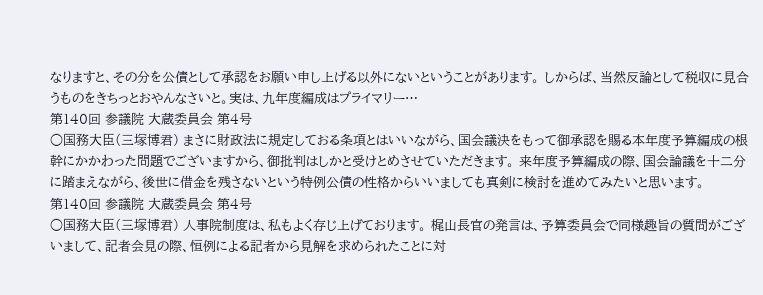なりますと、その分を公債として承認をお願い申し上げる以外にないということがあります。 しからば、当然反論として税収に見合うものをきちっとおやんなさいと。実は、九年度編成はプライマリー…
第140回 参議院 大蔵委員会 第4号
○国務大臣(三塚博君) まさに財政法に規定しておる条項とはいいながら、国会議決をもって御承認を賜る本年度予算編成の根幹にかかわった問題でございますから、御批判はしかと受けとめさせていただきます。 来年度予算編成の際、国会論議を十二分に踏まえながら、後世に借金を残さないという特例公債の性格からいいましても真剣に検討を進めてみたいと思います。
第140回 参議院 大蔵委員会 第4号
○国務大臣(三塚博君) 人事院制度は、私もよく存じ上げております。 梶山長官の発言は、予算委員会で同様趣旨の質問がございまして、記者会見の際、恒例による記者から見解を求められたことに対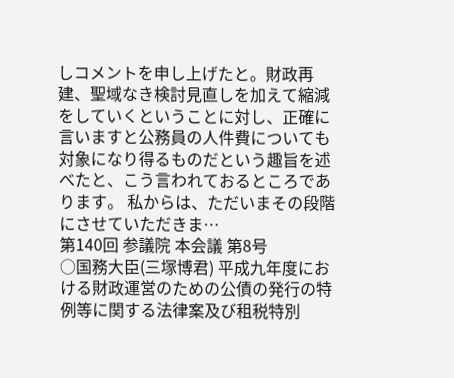しコメントを申し上げたと。財政再建、聖域なき検討見直しを加えて縮減をしていくということに対し、正確に言いますと公務員の人件費についても対象になり得るものだという趣旨を述べたと、こう言われておるところであります。 私からは、ただいまその段階にさせていただきま…
第140回 参議院 本会議 第8号
○国務大臣(三塚博君) 平成九年度における財政運営のための公債の発行の特例等に関する法律案及び租税特別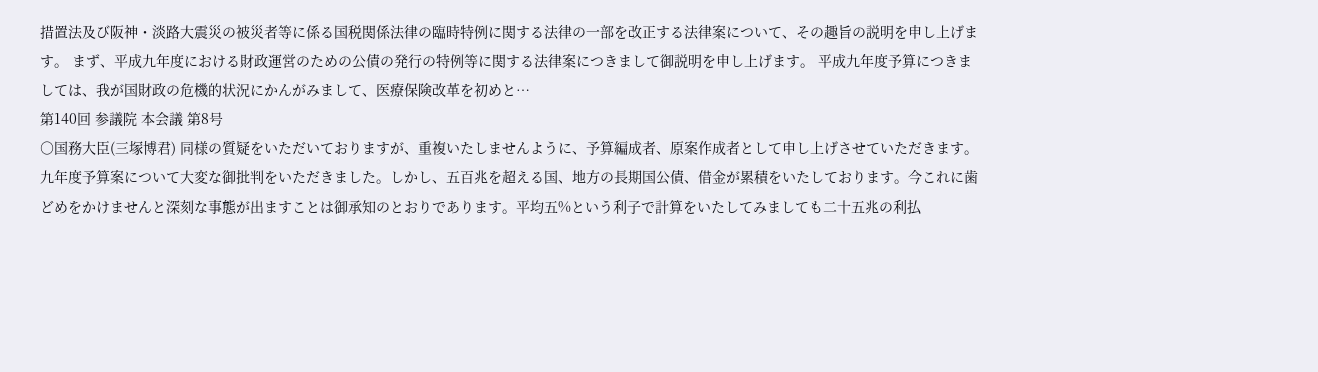措置法及び阪神・淡路大震災の被災者等に係る国税関係法律の臨時特例に関する法律の一部を改正する法律案について、その趣旨の説明を申し上げます。 まず、平成九年度における財政運営のための公債の発行の特例等に関する法律案につきまして御説明を申し上げます。 平成九年度予算につきましては、我が国財政の危機的状況にかんがみまして、医療保険改革を初めと…
第140回 参議院 本会議 第8号
○国務大臣(三塚博君) 同様の質疑をいただいておりますが、重複いたしませんように、予算編成者、原案作成者として申し上げさせていただきます。 九年度予算案について大変な御批判をいただきました。しかし、五百兆を超える国、地方の長期国公債、借金が累積をいたしております。今これに歯どめをかけませんと深刻な事態が出ますことは御承知のとおりであります。平均五%という利子で計算をいたしてみましても二十五兆の利払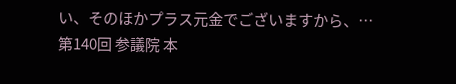い、そのほかプラス元金でございますから、…
第140回 参議院 本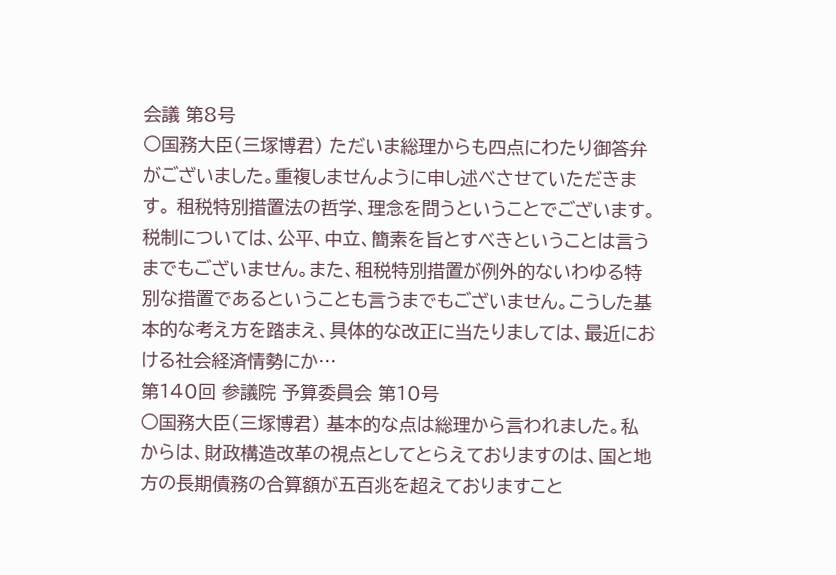会議 第8号
○国務大臣(三塚博君) ただいま総理からも四点にわたり御答弁がございました。重複しませんように申し述べさせていただきます。 租税特別措置法の哲学、理念を問うということでございます。 税制については、公平、中立、簡素を旨とすべきということは言うまでもございません。また、租税特別措置が例外的ないわゆる特別な措置であるということも言うまでもございません。こうした基本的な考え方を踏まえ、具体的な改正に当たりましては、最近における社会経済情勢にか…
第140回 参議院 予算委員会 第10号
○国務大臣(三塚博君) 基本的な点は総理から言われました。私からは、財政構造改革の視点としてとらえておりますのは、国と地方の長期債務の合算額が五百兆を超えておりますこと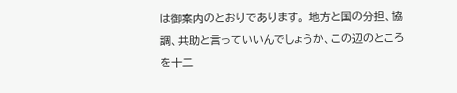は御案内のとおりであります。 地方と国の分担、協調、共助と言っていいんでしょうか、この辺のところを十二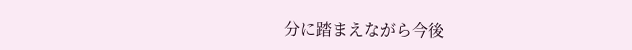分に踏まえながら今後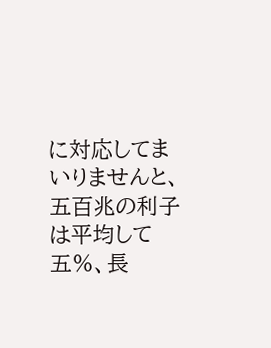に対応してまいりませんと、五百兆の利子は平均して五%、長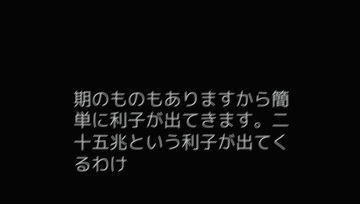期のものもありますから簡単に利子が出てきます。二十五兆という利子が出てくるわけ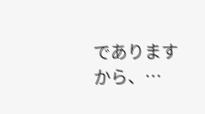でありますから、…